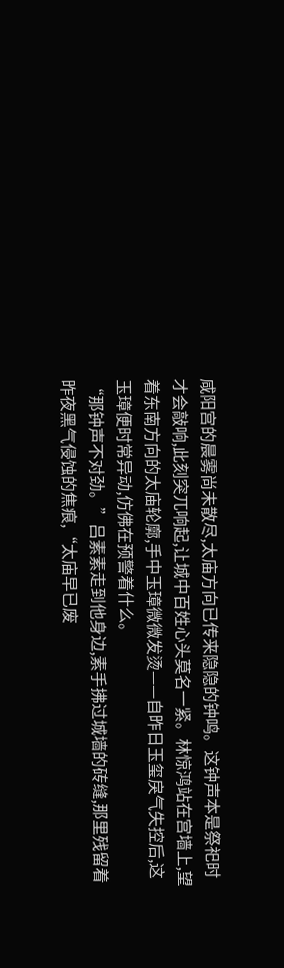咸阳宫的晨雾尚未散尽,太庙方向已传来隐隐的钟鸣。这钟声本是祭祀时才会敲响,此刻突兀响起,让城中百姓心头莫名一紧。林惊鸿站在宫墙上,望着东南方向的太庙轮廓,手中玉璋微微发烫——自昨日玉玺戾气失控后,这玉璋便时常异动,仿佛在预警着什么。
“那钟声不对劲。”吕素素走到他身边,素手拂过城墙的砖缝,那里残留着昨夜黑气侵蚀的焦痕,“太庙早已废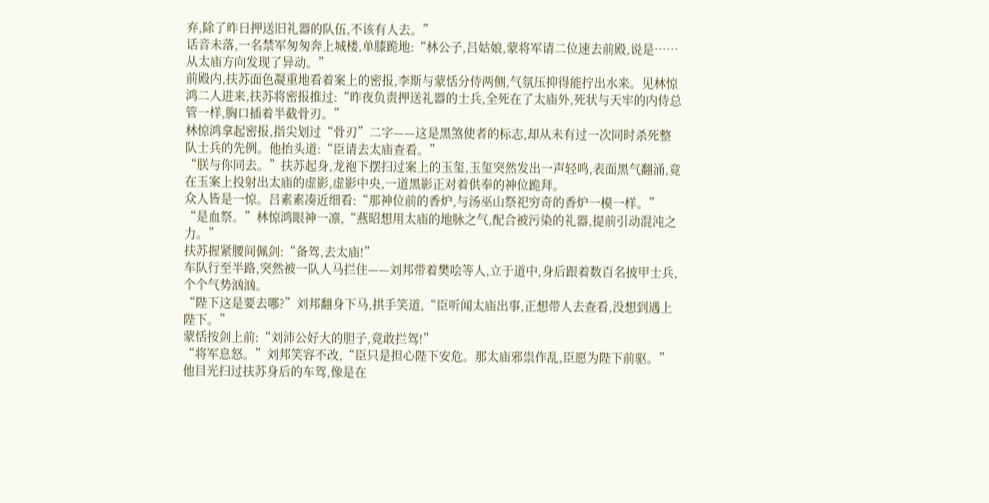弃,除了昨日押送旧礼器的队伍,不该有人去。”
话音未落,一名禁军匆匆奔上城楼,单膝跪地:“林公子,吕姑娘,蒙将军请二位速去前殿,说是……从太庙方向发现了异动。”
前殿内,扶苏面色凝重地看着案上的密报,李斯与蒙恬分侍两侧,气氛压抑得能拧出水来。见林惊鸿二人进来,扶苏将密报推过:“昨夜负责押送礼器的士兵,全死在了太庙外,死状与天牢的内侍总管一样,胸口插着半截骨刃。”
林惊鸿拿起密报,指尖划过“骨刃”二字——这是黑煞使者的标志,却从未有过一次同时杀死整队士兵的先例。他抬头道:“臣请去太庙查看。”
“朕与你同去。”扶苏起身,龙袍下摆扫过案上的玉玺,玉玺突然发出一声轻鸣,表面黑气翻涌,竟在玉案上投射出太庙的虚影,虚影中央,一道黑影正对着供奉的神位跪拜。
众人皆是一惊。吕素素凑近细看:“那神位前的香炉,与汤巫山祭祀穷奇的香炉一模一样。”
“是血祭。”林惊鸿眼神一凛,“燕昭想用太庙的地脉之气,配合被污染的礼器,提前引动混沌之力。”
扶苏握紧腰间佩剑:“备驾,去太庙!”
车队行至半路,突然被一队人马拦住——刘邦带着樊哙等人,立于道中,身后跟着数百名披甲士兵,个个气势汹汹。
“陛下这是要去哪?”刘邦翻身下马,拱手笑道,“臣听闻太庙出事,正想带人去查看,没想到遇上陛下。”
蒙恬按剑上前:“刘沛公好大的胆子,竟敢拦驾!”
“将军息怒。”刘邦笑容不改,“臣只是担心陛下安危。那太庙邪祟作乱,臣愿为陛下前驱。”他目光扫过扶苏身后的车驾,像是在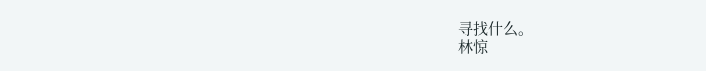寻找什么。
林惊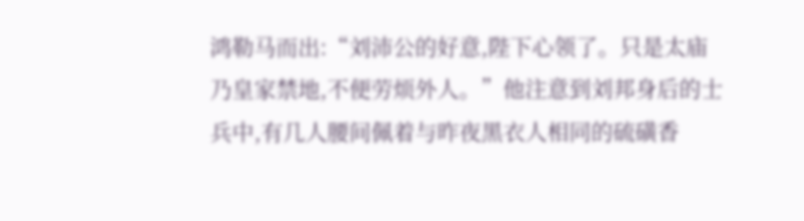鸿勒马而出:“刘沛公的好意,陛下心领了。只是太庙乃皇家禁地,不便劳烦外人。”他注意到刘邦身后的士兵中,有几人腰间佩着与昨夜黑衣人相同的硫磺香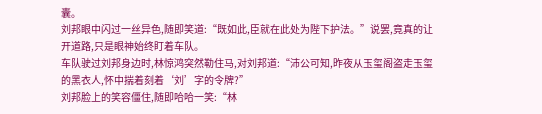囊。
刘邦眼中闪过一丝异色,随即笑道:“既如此,臣就在此处为陛下护法。”说罢,竟真的让开道路,只是眼神始终盯着车队。
车队驶过刘邦身边时,林惊鸿突然勒住马,对刘邦道:“沛公可知,昨夜从玉玺阁盗走玉玺的黑衣人,怀中揣着刻着‘刘’字的令牌?”
刘邦脸上的笑容僵住,随即哈哈一笑:“林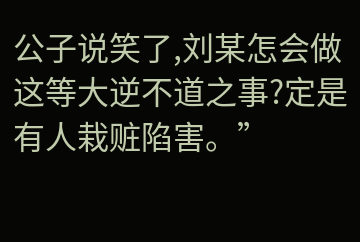公子说笑了,刘某怎会做这等大逆不道之事?定是有人栽赃陷害。”